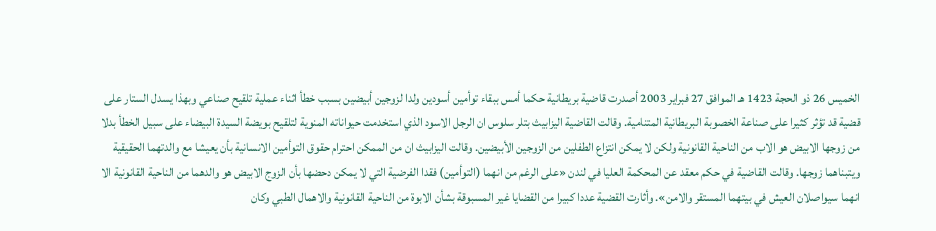الخميس 26 ذو الحجة 1423 هـ الموافق 27 فبراير 2003 أصدرت قاضية بريطانية حكما أمس ببقاء توأمين أسودين ولدا لزوجين أبيضين بسبب خطأ اثناء عملية تلقيح صناعي وبهذا يسدل الستار على قضية قد تؤثر كثيرا على صناعة الخصوبة البريطانية المتنامية. وقالت القاضية اليزابيث بتلر سلوس ان الرجل الاسود الذي استخدمت حيواناته المنوية لتلقيح بويضة السيدة البيضاء على سبيل الخطأ بدلا من زوجها الابيض هو الاب من الناحية القانونية ولكن لا يمكن انتزاع الطفلين من الزوجين الأبيضين. وقالت اليزابيث ان من الممكن احترام حقوق التوأمين الانسانية بأن يعيشا مع والدتهما الحقيقية ويتبناهما زوجها. وقالت القاضية في حكم معقد عن المحكمة العليا في لندن «على الرغم من انهما (التوأمين) فقدا الفرضية التي لا يمكن دحضها بأن الزوج الابيض هو والدهما من الناحية القانونية الا انهما سيواصلان العيش في بيتهما المستقر والامن». وأثارت القضية عددا كبيرا من القضايا غير المسبوقة بشأن الابوة من الناحية القانونية والاهمال الطبي وكان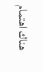هناك اهتمام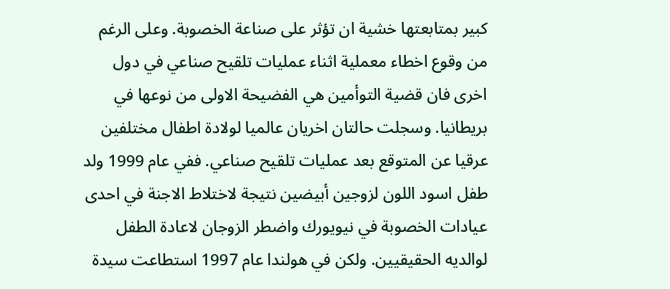كبير بمتابعتها خشية ان تؤثر على صناعة الخصوبة. وعلى الرغم من وقوع اخطاء معملية اثناء عمليات تلقيح صناعي في دول اخرى فان قضية التوأمين هي الفضيحة الاولى من نوعها في بريطانيا. وسجلت حالتان اخريان عالميا لولادة اطفال مختلفين عرقيا عن المتوقع بعد عمليات تلقيح صناعي. ففي عام 1999 ولد طفل اسود اللون لزوجين أبيضين نتيجة لاختلاط الاجنة في احدى عيادات الخصوبة في نيويورك واضطر الزوجان لاعادة الطفل لوالديه الحقيقيين. ولكن في هولندا عام 1997 استطاعت سيدة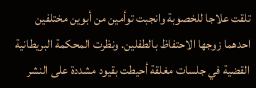تلقت علاجا للخصوبة وانجبت توأمين من أبوين مختلفين احدهما زوجها الاحتفاظ بالطفلين. ونظرت المحكمة البريطانية القضية في جلسات مغلقة أحيطت بقيود مشددة على النشر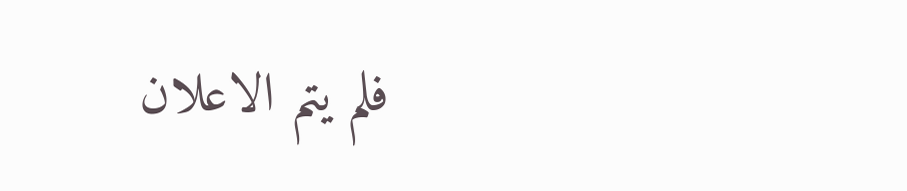فلم يتم الاعلان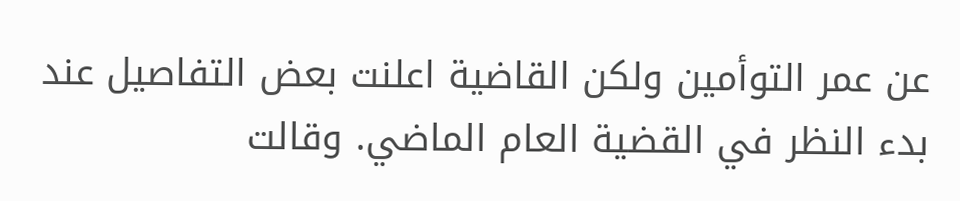عن عمر التوأمين ولكن القاضية اعلنت بعض التفاصيل عند بدء النظر في القضية العام الماضي. وقالت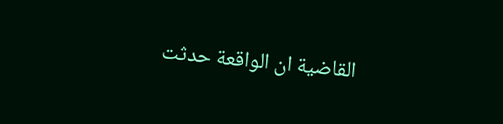القاضية ان الواقعة حدثت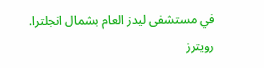في مستشفى ليدز العام بشمال انجلترا. رويترز